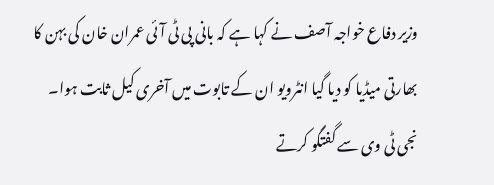وزیر دفاع خواجہ آصف نے کہا ہے کہ بانی پی ٹی آئی عمران خان کی بہن کا بھارتی میڈیا کو دیا گیا انٹرویو ان کے تابوت میں آخری کیل ثابت ہوا۔
نجی ٹی وی سے گفتگو کرتے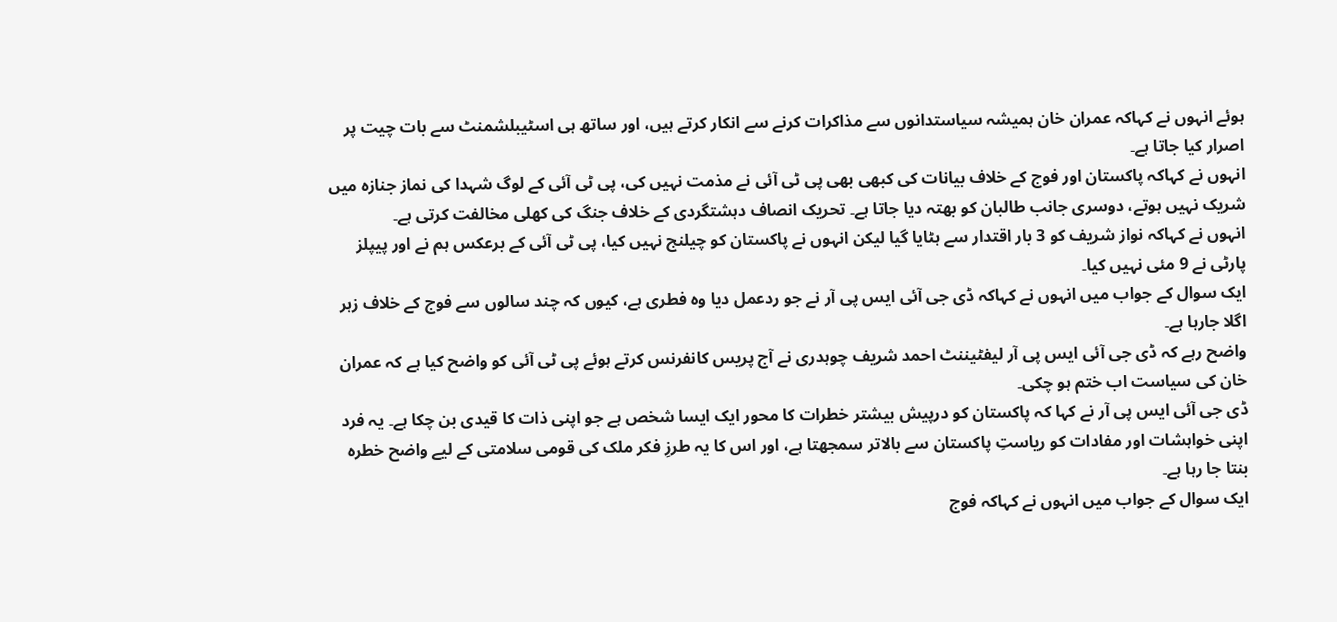ہوئے انہوں نے کہاکہ عمران خان ہمیشہ سیاستدانوں سے مذاکرات کرنے سے انکار کرتے ہیں، اور ساتھ ہی اسٹیبلشمنٹ سے بات چیت پر اصرار کیا جاتا ہے۔
انہوں نے کہاکہ پاکستان اور فوج کے خلاف بیانات کی کبھی بھی پی ٹی آئی نے مذمت نہیں کی، پی ٹی آئی کے لوگ شہدا کی نماز جنازہ میں شریک نہیں ہوتے، دوسری جانب طالبان کو بھتہ دیا جاتا ہے۔ تحریک انصاف دہشتگردی کے خلاف جنگ کی کھلی مخالفت کرتی ہے۔
انہوں نے کہاکہ نواز شریف کو 3 بار اقتدار سے ہٹایا گیا لیکن انہوں نے پاکستان کو چیلنج نہیں کیا، پی ٹی آئی کے برعکس ہم نے اور پیپلز پارٹی نے 9 مئی نہیں کیا۔
ایک سوال کے جواب میں انہوں نے کہاکہ ڈی جی آئی ایس پی آر نے جو ردعمل دیا وہ فطری ہے، کیوں کہ چند سالوں سے فوج کے خلاف زہر اگلا جارہا ہے۔
واضح رہے کہ ڈی جی آئی ایس پی آر لیفٹیننٹ احمد شریف چوہدری نے آج پریس کانفرنس کرتے ہوئے پی ٹی آئی کو واضح کیا ہے کہ عمران خان کی سیاست اب ختم ہو چکی۔
ڈی جی آئی ایس پی آر نے کہا کہ پاکستان کو درپیش بیشتر خطرات کا محور ایک ایسا شخص ہے جو اپنی ذات کا قیدی بن چکا ہے۔ یہ فرد اپنی خواہشات اور مفادات کو ریاستِ پاکستان سے بالاتر سمجھتا ہے، اور اس کا یہ طرزِ فکر ملک کی قومی سلامتی کے لیے واضح خطرہ بنتا جا رہا ہے۔
ایک سوال کے جواب میں انہوں نے کہاکہ فوج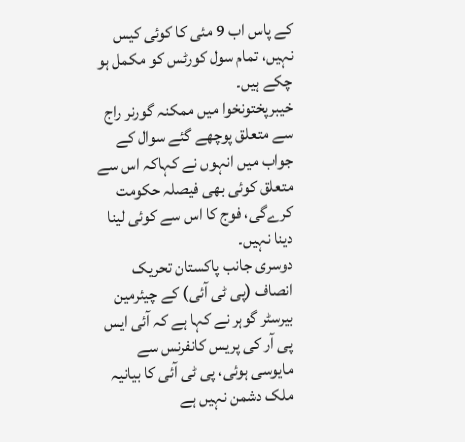کے پاس اب 9 مئی کا کوئی کیس نہیں، تمام سول کورٹس کو مکمل ہو چکے ہیں۔
خیبرپختونخوا میں ممکنہ گورنر راج سے متعلق پوچھے گئے سوال کے جواب میں انہوں نے کہاکہ اس سے متعلق کوئی بھی فیصلہ حکومت کرےگی، فوج کا اس سے کوئی لینا دینا نہیں۔
دوسری جانب پاکستان تحریک انصاف (پی ٹی آئی) کے چیئرمین بیرسٹر گوہر نے کہا ہے کہ آئی ایس پی آر کی پریس کانفرنس سے مایوسی ہوئی، پی ٹی آئی کا بیانیہ ملک دشمن نہیں ہے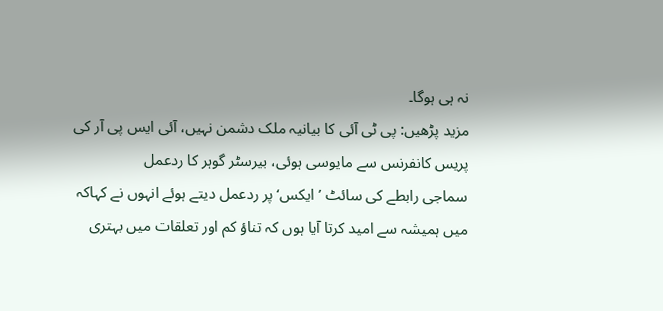نہ ہی ہوگا۔
مزید پڑھیں: پی ٹی آئی کا بیانیہ ملک دشمن نہیں، آئی ایس پی آر کی پریس کانفرنس سے مایوسی ہوئی، بیرسٹر گوہر کا ردعمل
سماجی رابطے کی سائٹ ’ایکس‘ پر ردعمل دیتے ہوئے انہوں نے کہاکہ میں ہمیشہ سے امید کرتا آیا ہوں کہ تناؤ کم اور تعلقات میں بہتری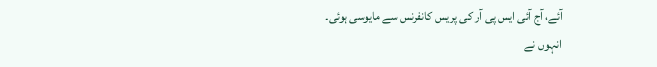آئے، آج آئی ایس پی آر کی پریس کانفرنس سے مایوسی ہوئی۔
انہوں نے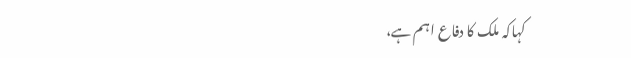کہاکہ ملک کا دفاع اہم ہے،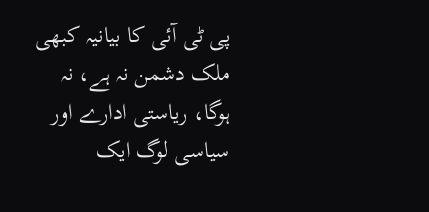پی ٹی آئی کا بیانیہ کبھی ملک دشمن نہ ہے، نہ ہوگا، ریاستی ادارے اور سیاسی لوگ ایک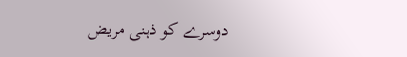دوسرے کو ذہنی مریض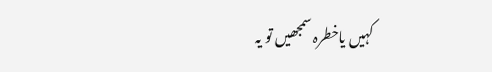کہیں یاخطرہ سمجھیں تو یہ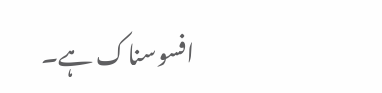افسوسناک ہے۔